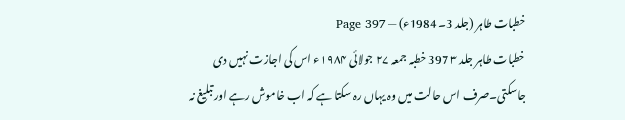خطبات طاہر (جلد 3۔ 1984ء) — Page 397
خطبات طاہر جلد ۳ 397 خطبہ جمعہ ۲۷ جولائی ۱۹۸۴ء اس کی اجازت نہیں دی جاسکتی۔صرف اس حالت میں وہ یہاں رہ سکتا ہے کہ اب خاموش رہے اور تبلیغ نہ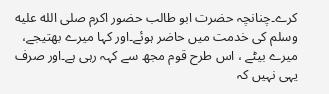کرے۔چنانچہ حضرت ابو طالب حضور اکرم صلى الله عليه وسلم کی خدمت میں حاضر ہوئے۔اور کہا میرے بھتیجے، میرے بیٹے ، اس طرح قوم مجھ سے کہہ رہی ہے۔اور صرف یہی نہیں کہ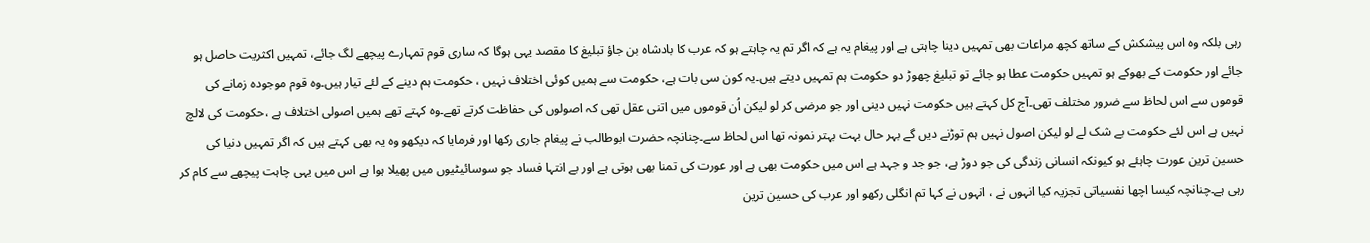رہی بلکہ وہ اس پیشکش کے ساتھ کچھ مراعات بھی تمہیں دینا چاہتی ہے اور پیغام یہ ہے کہ اگر تم یہ چاہتے ہو کہ عرب کا بادشاہ بن جاؤ تبلیغ کا مقصد یہی ہوگا کہ ساری قوم تمہارے پیچھے لگ جائے، تمہیں اکثریت حاصل ہو جائے اور حکومت کے بھوکے ہو تمہیں حکومت عطا ہو جائے تو تبلیغ چھوڑ دو حکومت ہم تمہیں دیتے ہیں۔یہ کون سی بات ہے، حکومت سے ہمیں کوئی اختلاف نہیں ، حکومت ہم دینے کے لئے تیار ہیں۔وہ قوم موجودہ زمانے کی قوموں سے اس لحاظ سے ضرور مختلف تھی۔آج کل کہتے ہیں حکومت نہیں دینی اور جو مرضی کر لو لیکن اُن قوموں میں اتنی عقل تھی کہ اصولوں کی حفاظت کرتے تھے۔وہ کہتے تھے ہمیں اصولی اختلاف ہے ،حکومت کی لالچ نہیں ہے اس لئے حکومت بے شک لے لو لیکن اصول نہیں ہم توڑنے دیں گے بہر حال بہت بہتر نمونہ تھا اس لحاظ سے۔چنانچہ حضرت ابوطالب نے پیغام جاری رکھا اور فرمایا کہ دیکھو وہ یہ بھی کہتے ہیں کہ اگر تمہیں دنیا کی حسین ترین عورت چاہئے ہو کیونکہ انسانی زندگی کی جو دوڑ ہے، جو جد و جہد ہے اس میں حکومت بھی ہے اور عورت کی تمنا بھی ہوتی ہے اور بے انتہا فساد جو سوسائیٹیوں میں پھیلا ہوا ہے اس میں یہی چاہت پیچھے سے کام کر رہی ہے۔چنانچہ کیسا اچھا نفسیاتی تجزیہ کیا انہوں نے ، انہوں نے کہا تم انگلی رکھو اور عرب کی حسین ترین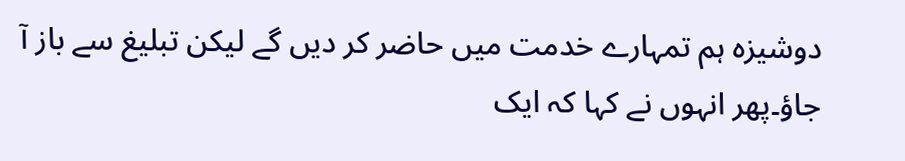دوشیزہ ہم تمہارے خدمت میں حاضر کر دیں گے لیکن تبلیغ سے باز آ جاؤ۔پھر انہوں نے کہا کہ ایک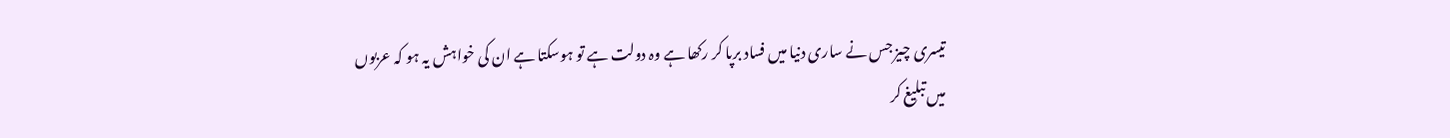تیسری چیز جس نے ساری دنیا میں فساد برپا کر رکھا ہے وہ دولت ہے تو ہوسکتا ہے ان کی خواہش یہ ہو کہ عربوں میں تبلیغ کر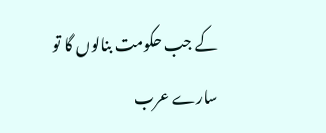کے جب حکومت بنالوں گا تو سارے عرب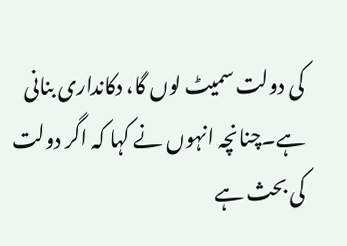کی دولت سمیٹ لوں گا، دکانداری بنانی ہے۔چنانچہ انہوں نے کہا کہ اگر دولت کی بحث ہے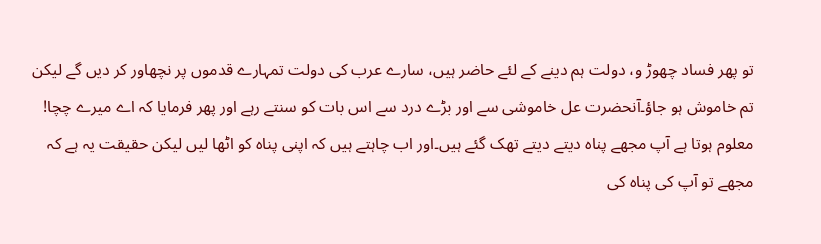تو پھر فساد چھوڑ و، دولت ہم دینے کے لئے حاضر ہیں، سارے عرب کی دولت تمہارے قدموں پر نچھاور کر دیں گے لیکن تم خاموش ہو جاؤ۔آنحضرت عل خاموشی سے اور بڑے درد سے اس بات کو سنتے رہے اور پھر فرمایا کہ اے میرے چچا! معلوم ہوتا ہے آپ مجھے پناہ دیتے دیتے تھک گئے ہیں۔اور اب چاہتے ہیں کہ اپنی پناہ کو اٹھا لیں لیکن حقیقت یہ ہے کہ مجھے تو آپ کی پناہ کی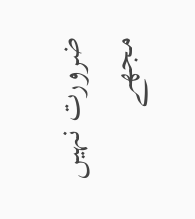ضرورت نہیں مجھے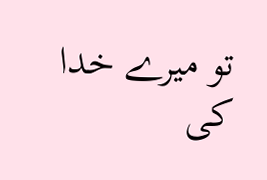تو میرے خدا کی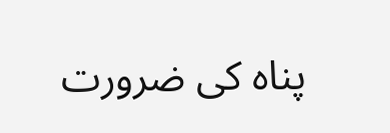پناہ کی ضرورت